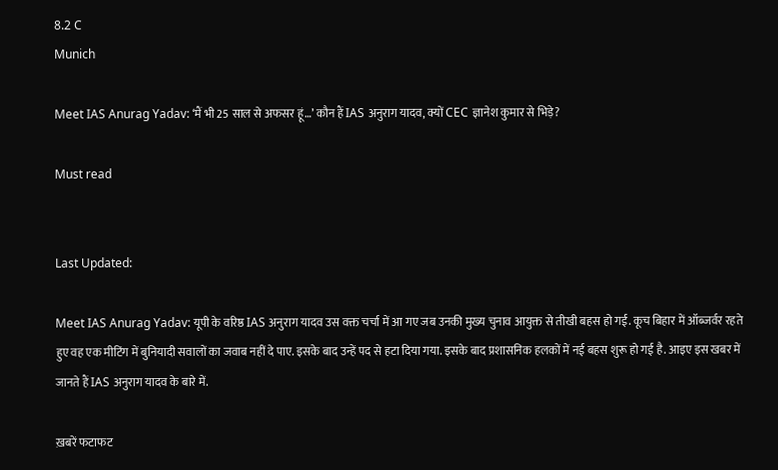8.2 C
Munich

Meet IAS Anurag Yadav: ‘मैं भी 25 साल से अफसर हूं…’ कौन हैं IAS अनुराग यादव, क्यों CEC ज्ञानेश कुमार से भिड़े?

Must read


Last Updated:

Meet IAS Anurag Yadav: यूपी के वरिष्ठ IAS अनुराग यादव उस वक्त चर्चा में आ गए जब उनकी मुख्य चुनाव आयुक्त से तीखी बहस हो गई. कूच बिहार में ऑब्जर्वर रहते हुए वह एक मीटिंग में बुनियादी सवालों का जवाब नहीं दे पाए. इसके बाद उन्हें पद से हटा दिया गया. इसके बाद प्रशासनिक हलकों में नई बहस शुरू हो गई है. आइए इस खबर में जानते हैं IAS अनुराग यादव के बारे में.

ख़बरें फटाफट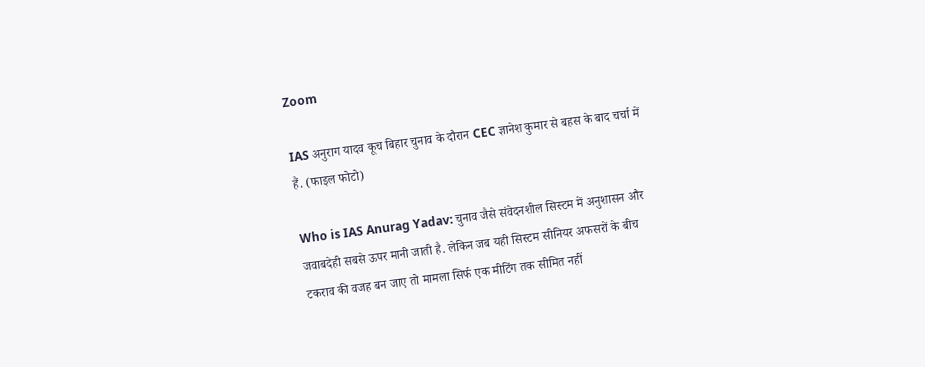Zoom

IAS अनुराग यादव कूच बिहार चुनाव के दौरान CEC ज्ञानेश कुमार से बहस के बाद चर्चा में हैं. (फाइल फोटो)

Who is IAS Anurag Yadav: चुनाव जैसे संवेदनशील सिस्टम में अनुशासन और जवाबदेही सबसे ऊपर मानी जाती है. लेकिन जब यही सिस्टम सीनियर अफसरों के बीच टकराव की वजह बन जाए तो मामला सिर्फ एक मीटिंग तक सीमित नहीं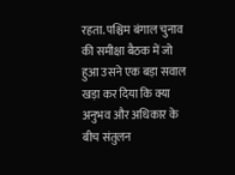रहता. पश्चिम बंगाल चुनाव की समीक्षा बैठक में जो हुआ उसने एक बड़ा सवाल खड़ा कर दिया कि क्या अनुभव और अधिकार के बीच संतुलन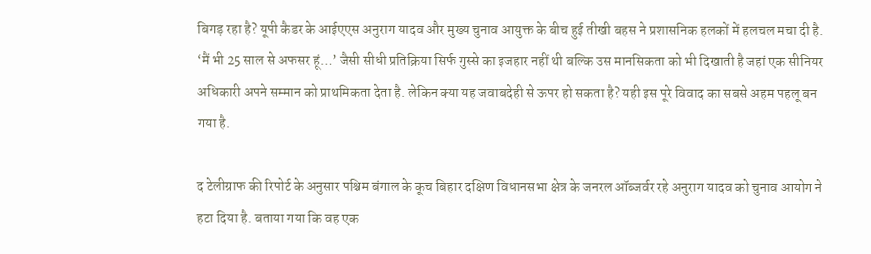बिगड़ रहा है? यूपी कैडर के आईएएस अनुराग यादव और मुख्य चुनाव आयुक्त के बीच हुई तीखी बहस ने प्रशासनिक हलकों में हलचल मचा दी है. ‘मैं भी 25 साल से अफसर हूं…’ जैसी सीधी प्रतिक्रिया सिर्फ गुस्से का इजहार नहीं थी बल्कि उस मानसिकता को भी दिखाती है जहां एक सीनियर अधिकारी अपने सम्मान को प्राथमिकता देता है. लेकिन क्या यह जवाबदेही से ऊपर हो सकता है? यही इस पूरे विवाद का सबसे अहम पहलू बन गया है.

द टेलीग्राफ की रिपोर्ट के अनुसार पश्चिम बंगाल के कूच बिहार दक्षिण विधानसभा क्षेत्र के जनरल ऑब्जर्वर रहे अनुराग यादव को चुनाव आयोग ने हटा दिया है. बताया गया कि वह एक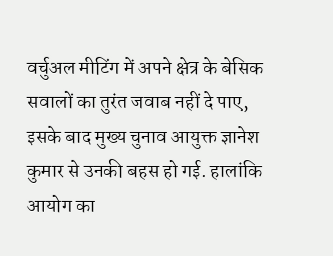वर्चुअल मीटिंग में अपने क्षेत्र के बेसिक सवालों का तुरंत जवाब नहीं दे पाए, इसके बाद मुख्य चुनाव आयुक्त ज्ञानेश कुमार से उनकी बहस हो गई. हालांकि आयोग का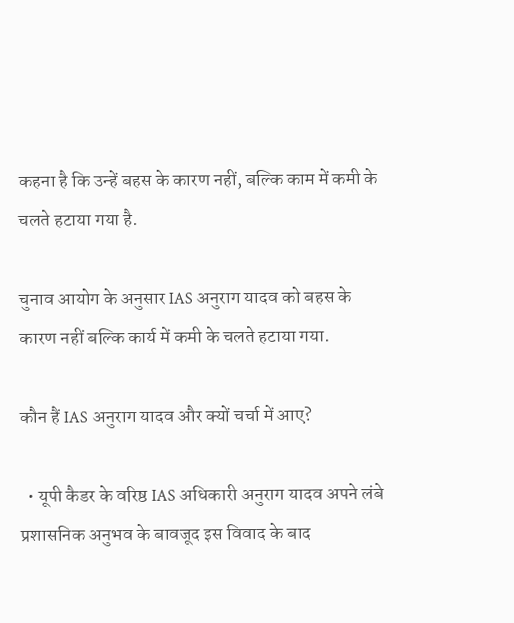कहना है कि उन्हें बहस के कारण नहीं, बल्कि काम में कमी के चलते हटाया गया है.

चुनाव आयोग के अनुसार IAS अनुराग यादव को बहस के कारण नहीं बल्कि कार्य में कमी के चलते हटाया गया.

कौन हैं IAS अनुराग यादव और क्यों चर्चा में आए?

  • यूपी कैडर के वरिष्ठ IAS अधिकारी अनुराग यादव अपने लंबे प्रशासनिक अनुभव के बावजूद इस विवाद के बाद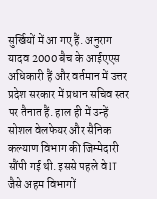सुर्खियों में आ गए हैं. अनुराग यादव 2000 बैच के आईएएस अधिकारी हैं और वर्तमान में उत्तर प्रदेश सरकार में प्रधान सचिव स्तर पर तैनात हैं. हाल ही में उन्हें सोशल वेलफेयर और सैनिक कल्याण विभाग की जिम्मेदारी सौंपी गई थी. इससे पहले वे IT जैसे अहम विभागों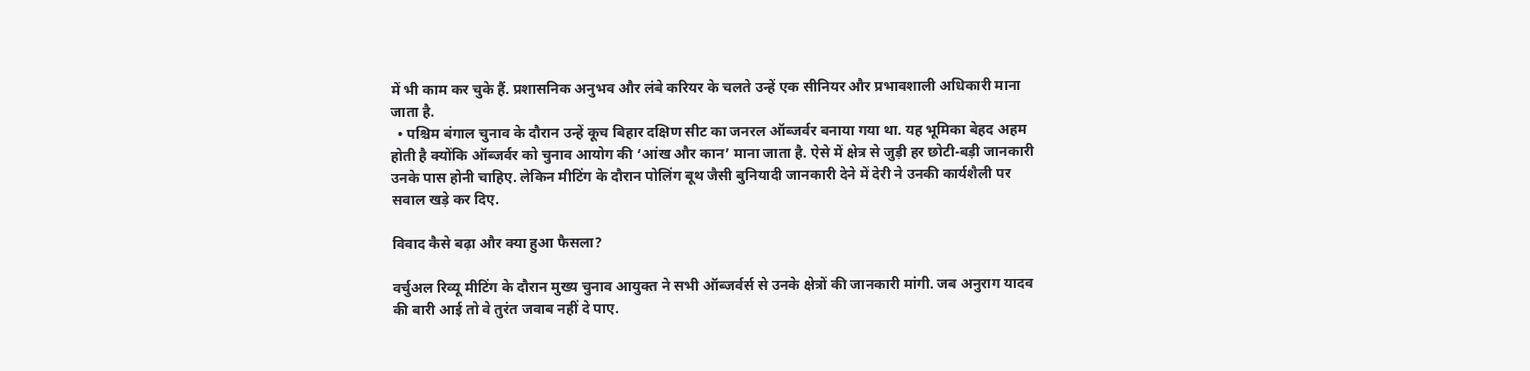में भी काम कर चुके हैं. प्रशासनिक अनुभव और लंबे करियर के चलते उन्हें एक सीनियर और प्रभावशाली अधिकारी माना जाता है.
  • पश्चिम बंगाल चुनाव के दौरान उन्हें कूच बिहार दक्षिण सीट का जनरल ऑब्जर्वर बनाया गया था. यह भूमिका बेहद अहम होती है क्योंकि ऑब्जर्वर को चुनाव आयोग की ‘आंख और कान’ माना जाता है. ऐसे में क्षेत्र से जुड़ी हर छोटी-बड़ी जानकारी उनके पास होनी चाहिए. लेकिन मीटिंग के दौरान पोलिंग बूथ जैसी बुनियादी जानकारी देने में देरी ने उनकी कार्यशैली पर सवाल खड़े कर दिए.

विवाद कैसे बढ़ा और क्या हुआ फैसला?

वर्चुअल रिव्यू मीटिंग के दौरान मुख्य चुनाव आयुक्त ने सभी ऑब्जर्वर्स से उनके क्षेत्रों की जानकारी मांगी. जब अनुराग यादव की बारी आई तो वे तुरंत जवाब नहीं दे पाए.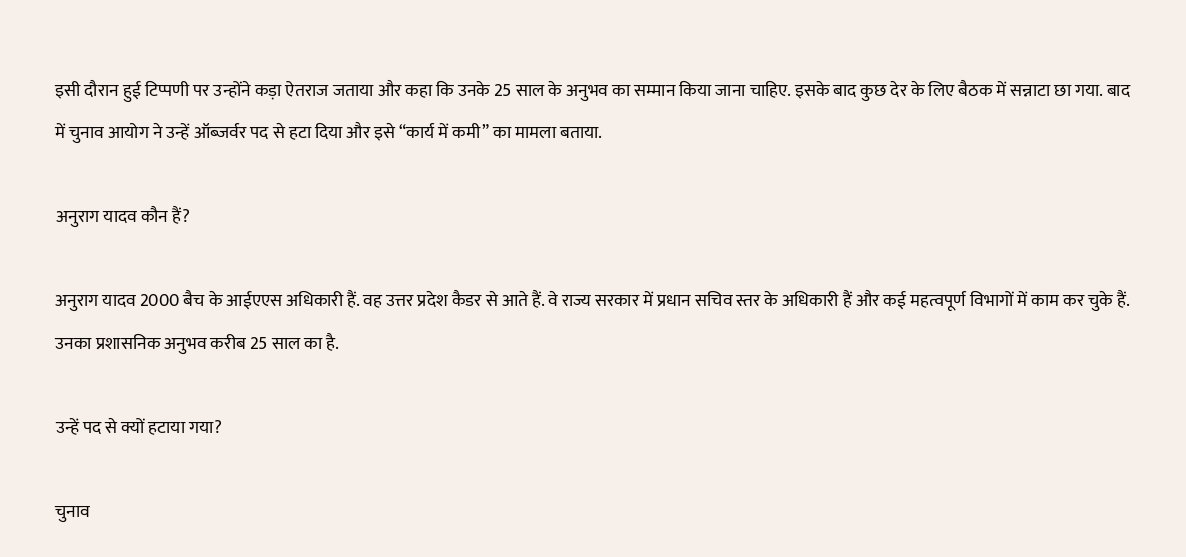इसी दौरान हुई टिप्पणी पर उन्होंने कड़ा ऐतराज जताया और कहा कि उनके 25 साल के अनुभव का सम्मान किया जाना चाहिए. इसके बाद कुछ देर के लिए बैठक में सन्नाटा छा गया. बाद में चुनाव आयोग ने उन्हें ऑब्जर्वर पद से हटा दिया और इसे “कार्य में कमी” का मामला बताया.

अनुराग यादव कौन हैं?

अनुराग यादव 2000 बैच के आईएएस अधिकारी हैं. वह उत्तर प्रदेश कैडर से आते हैं. वे राज्य सरकार में प्रधान सचिव स्तर के अधिकारी हैं और कई महत्वपूर्ण विभागों में काम कर चुके हैं. उनका प्रशासनिक अनुभव करीब 25 साल का है.

उन्हें पद से क्यों हटाया गया?

चुनाव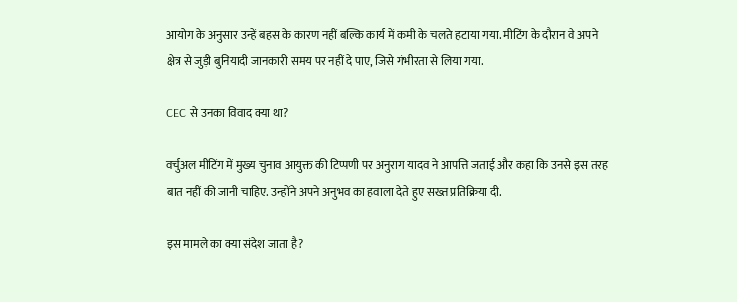आयोग के अनुसार उन्हें बहस के कारण नहीं बल्कि कार्य में कमी के चलते हटाया गया. मीटिंग के दौरान वे अपने क्षेत्र से जुड़ी बुनियादी जानकारी समय पर नहीं दे पाए, जिसे गंभीरता से लिया गया.

CEC से उनका विवाद क्या था?

वर्चुअल मीटिंग में मुख्य चुनाव आयुक्त की टिप्पणी पर अनुराग यादव ने आपत्ति जताई और कहा कि उनसे इस तरह बात नहीं की जानी चाहिए. उन्होंने अपने अनुभव का हवाला देते हुए सख्त प्रतिक्रिया दी.

इस मामले का क्या संदेश जाता है?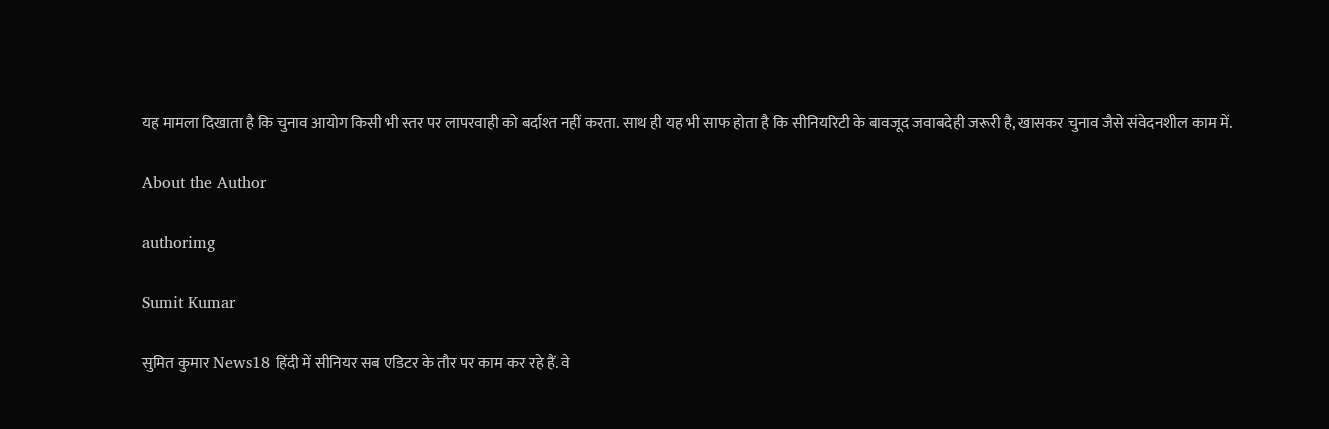यह मामला दिखाता है कि चुनाव आयोग किसी भी स्तर पर लापरवाही को बर्दाश्त नहीं करता. साथ ही यह भी साफ होता है कि सीनियरिटी के बावजूद जवाबदेही जरूरी है, खासकर चुनाव जैसे संवेदनशील काम में.

About the Author

authorimg

Sumit Kumar

सुमित कुमार News18 हिंदी में सीनियर सब एडिटर के तौर पर काम कर रहे हैं. वे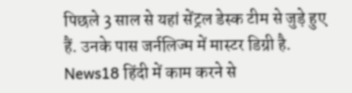पिछले 3 साल से यहां सेंट्रल डेस्क टीम से जुड़े हुए हैं. उनके पास जर्नलिज्म में मास्टर डिग्री है. News18 हिंदी में काम करने से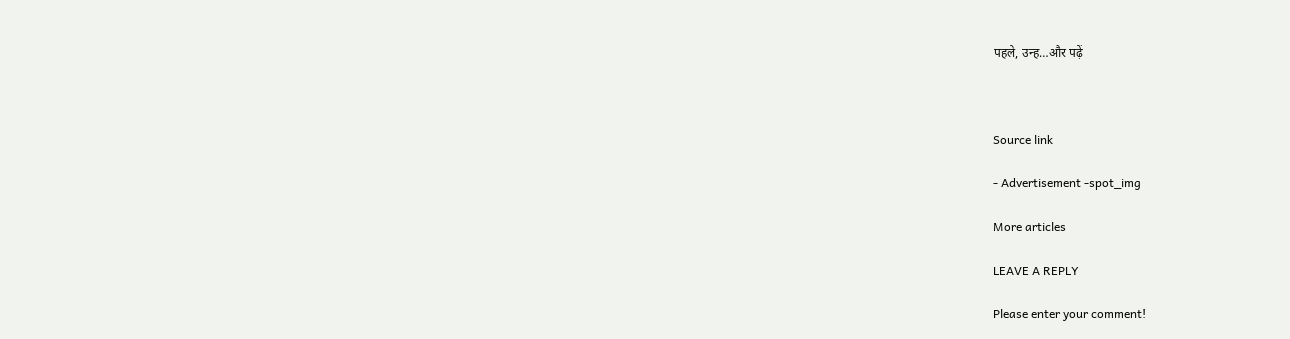पहले, उन्ह…और पढ़ें



Source link

- Advertisement -spot_img

More articles

LEAVE A REPLY

Please enter your comment!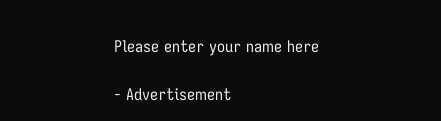Please enter your name here

- Advertisement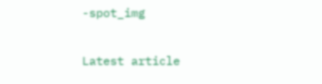-spot_img

Latest article